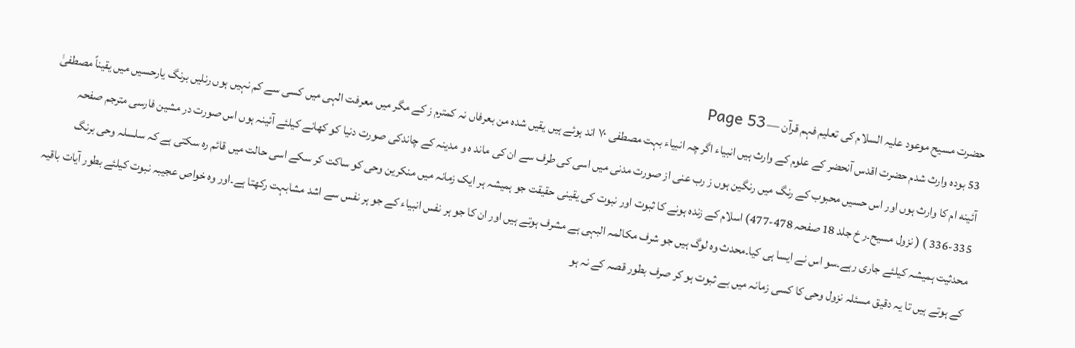حضرت مسیح موعود علیہ السلام کی تعلیم فہم قرآن — Page 53
53 بوده وارث شدم حضرت اقدس آنحضر کے علوم کے وارث ہیں انبیاء اگر چہ انبیاء بہت مصطفی ٧٠ اند ہوئے ہیں یقیں شده من بعرفاں نہ کمترم ز کے مگر میں معرفت الہی میں کسی سے کم نہیں ہوں رنلیں برنگ یارحسیں میں یقیناً مصطفیٰ آئینه ام کا وارث ہوں اور اس حسیں محبوب کے رنگ میں رنگین ہوں ز رب عنی از صورت مدنی میں اسی کی طرف سے ان کی ماند ہ و مدینہ کے چاندکی صورت دنیا کو کھانے کیلئے آئینہ ہوں اس صورت در مشین فارسی مترجم صفحہ 335-336 ) ( نزول مسیح۔ر خ جلد 18 صفحہ 478-477) اسلام کے زندہ ہونے کا ثبوت اور نبوت کی یقینی حقیقت جو ہمیشہ ہر ایک زمانہ میں منکرین وحی کو ساکت کر سکے اسی حالت میں قائم رہ سکتی ہے کہ سلسلہ وحی برنگ محدثیت ہمیشہ کیلئے جاری رہے۔سو اس نے ایسا ہی کیا۔محدث وہ لوگ ہیں جو شرف مکالمہ البہی ہے مشرف ہوتے ہیں اور ان کا جو ہر نفس انبیاء کے جو ہر نفس سے اشد مشابہت رکھتا ہے۔اور وہ خواص عجیبہ نبوت کیلئے بطور آیات باقیہ کے ہوتے ہیں تا یہ دقیق مسئلہ نزول وحی کا کسی زمانہ میں بے ثبوت ہو کر صرف بطور قصہ کے نہ ہو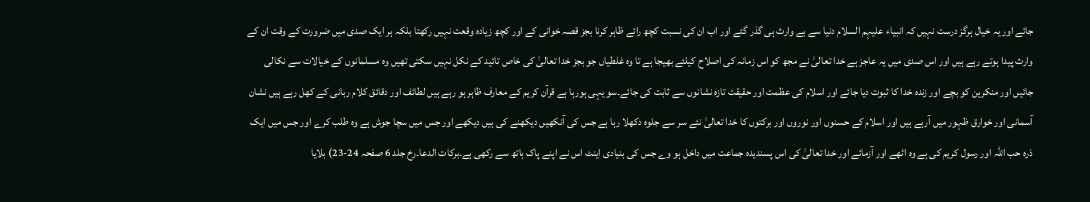جائے اور یہ خیال ہرگز درست نہیں کہ انبیاء علیہم السلام دنیا سے بے وارث ہی گذر گئے اور اب ان کی نسبت کچھ رائے ظاہر کرنا بجز قصہ خوانی کے اور کچھ زیادہ وقعت نہیں رکھتا بلکہ ہر ایک صدی میں ضرورت کے وقت ان کے وارث پیدا ہوتے رہے ہیں اور اس صدی میں یہ عاجز ہے خدا تعالیٰ نے مجھ کو اس زمانہ کی اصلاح کیلئے بھیجا ہے تا وہ غلطیاں جو بجز خدا تعالیٰ کی خاص تائید کے نکل نہیں سکتی تھیں وہ مسلمانوں کے خیالات سے نکالی جائیں اور منکرین کو بچے اور زندہ خدا کا ثبوت دیا جائے اور اسلام کی عظمت اور حقیقت تازہ نشانوں سے ثابت کی جائے۔سو یہی ہورہا ہے قرآن کریم کے معارف ظاہر ہو رہے ہیں لطائف اور دقائق کلام ربانی کے کھل رہے ہیں نشان آسمانی اور خوارق ظہور میں آرہے ہیں اور اسلام کے حسنوں اور نوروں اور برکتوں کا خدا تعالیٰ نئے سر سے جلوہ دکھلا رہا ہے جس کی آنکھیں دیکھنے کی ہیں دیکھے اور جس میں سچا جوش ہے وہ طلب کرے اور جس میں ایک ذرہ حب اللہ اور رسول کریم کی ہے وہ اٹھے اور آزمائے اور خدا تعالیٰ کی اس پسندیدہ جماعت میں داخل ہو وے جس کی بنیادی اینٹ اس نے اپنے پاک ہاتھ سے رکھی ہے۔بركات الدعا۔رخ جلد 6 صفحہ 24-23) بلایا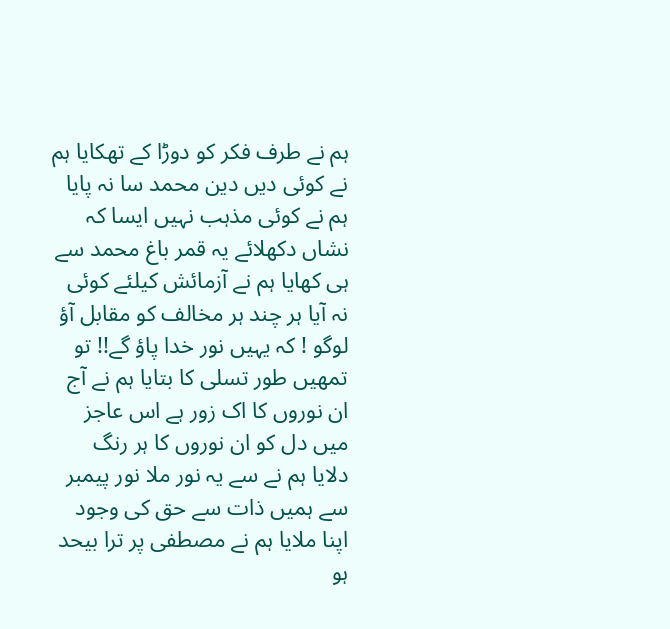ہم نے طرف فکر کو دوڑا کے تھکایا ہم نے کوئی دیں دین محمد سا نہ پایا ہم نے کوئی مذہب نہیں ایسا کہ نشاں دکھلائے یہ قمر باغ محمد سے ہی کھایا ہم نے آزمائش کیلئے کوئی نہ آیا ہر چند ہر مخالف کو مقابل آؤ لوگو ! کہ یہیں نور خدا پاؤ گے!! تو تمھیں طور تسلی کا بتایا ہم نے آج ان نوروں کا اک زور ہے اس عاجز میں دل کو ان نوروں کا ہر رنگ دلایا ہم نے سے یہ نور ملا نور پیمبر سے ہمیں ذات سے حق کی وجود اپنا ملایا ہم نے مصطفی پر ترا بیحد ہو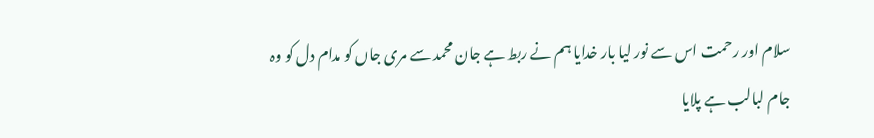سلام اور رحمت اس سے نور لیا بار خدایا ہم نے ربط ہے جان محمد سے مری جاں کو مدام دل کو وہ جام لبالب ہے پلایا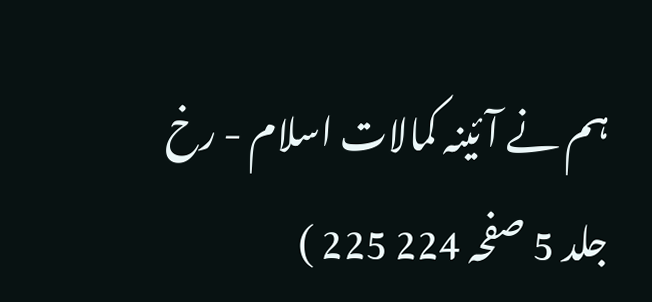ہم نے آئینہ کمالات اسلام - رخ جلد 5 صفحہ 224 225 )